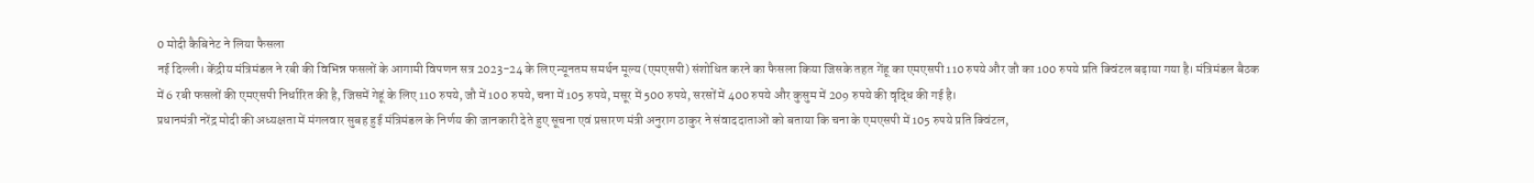0 मोदी कैबिनेट ने लिया फैसला
नई दिल्ली। केंद्रीय मंत्रिमंडल ने रबी की विभिन्न फसलों के आगामी विपणन सत्र 2023-24 के लिए न्यूनतम समर्थन मूल्य (एमएसपी) संशोधित करने का फैसला किया जिसके तहत गेंहू का एमएसपी 110 रुपये और जौ का 100 रुपये प्रति क्विंटल बढ़ाया गया है। मंत्रिमंडल बैठक में 6 रबी फसलों की एमएसपी निर्धारित की है, जिसमें गेहूं के लिए 110 रुपये, जौ में 100 रुपये, चना में 105 रुपये, मसूर में 500 रुपये, सरसों में 400 रुपये और कुसुम में 209 रुपये की वृद्धि की गई है।
प्रधानमंत्री नरेंद्र मोदी की अध्यक्षता में मंगलवार सुबह हुई मंत्रिमंडल के निर्णय की जानकारी देते हुए सूचना एवं प्रसारण मंत्री अनुराग ठाकुर ने संवाददाताओं को बताया कि चना के एमएसपी में 105 रुपये प्रति क्विंटल,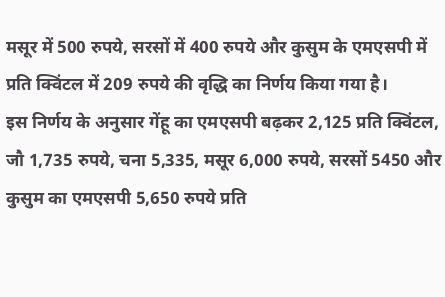मसूर में 500 रुपये, सरसों में 400 रुपये और कुसुम के एमएसपी में प्रति क्विंटल में 209 रुपये की वृद्धि का निर्णय किया गया है।
इस निर्णय के अनुसार गेंहू का एमएसपी बढ़कर 2,125 प्रति क्विंटल, जौ 1,735 रुपये, चना 5,335, मसूर 6,000 रुपये, सरसों 5450 और कुसुम का एमएसपी 5,650 रुपये प्रति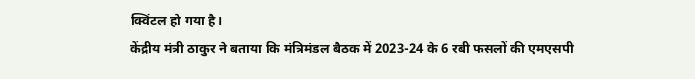क्विंटल हो गया है।
केंद्रीय मंत्री ठाकुर ने बताया कि मंत्रिमंडल बैठक में 2023-24 के 6 रबी फसलों की एमएसपी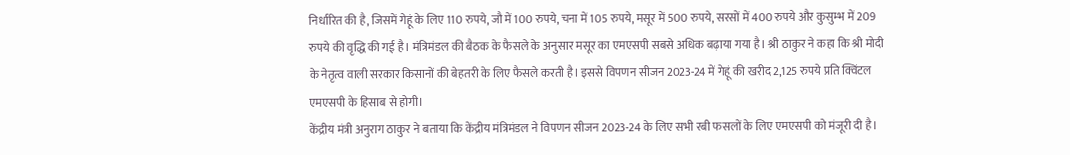निर्धारित की है, जिसमें गेहूं के लिए 110 रुपये, जौ में 100 रुपये, चना में 105 रुपये, मसूर में 500 रुपये, सरसों में 400 रुपये और कुसुम्भ में 209 रुपये की वृद्धि की गई है। मंत्रिमंडल की बैठक के फैसले के अनुसार मसूर का एमएसपी सबसे अधिक बढ़ाया गया है। श्री ठाकुर ने कहा कि श्री मोदी के नेतृत्व वाली सरकार किसानों की बेहतरी के लिए फैसले करती है। इससे विपणन सीजन 2023-24 में गेहूं की खरीद 2,125 रुपये प्रति क्विंटल एमएसपी के हिसाब से होगी।
केंद्रीय मंत्री अनुराग ठाकुर ने बताया कि केंद्रीय मंत्रिमंडल ने विपणन सीजन 2023-24 के लिए सभी रबी फसलों के लिए एमएसपी को मंजूरी दी है।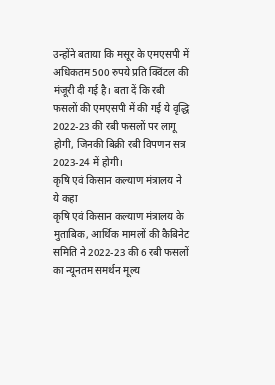उन्होंने बताया कि मसूर के एमएसपी में अधिकतम 500 रुपये प्रति क्विंटल की मंजूरी दी गई है। बता दें कि रबी फसलों की एमएसपी में की गई ये वृद्धि 2022-23 की रबी फसलों पर लागू होगी, जिनकी बिक्री रबी विपणन सत्र 2023-24 में होगी।
कृषि एवं किसान कल्याण मंत्रालय ने ये कहा
कृषि एवं किसान कल्याण मंत्रालय के मुताबिक, आर्थिक मामलों की कैबिनेट समिति ने 2022-23 की 6 रबी फसलों का न्यूनतम समर्थन मूल्य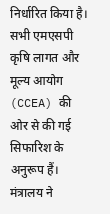निर्धारित किया है। सभी एमएसपी कृषि लागत और मूल्य आयोग (CCEA) की ओर से की गई सिफारिश के अनुरूप हैं। मंत्रालय ने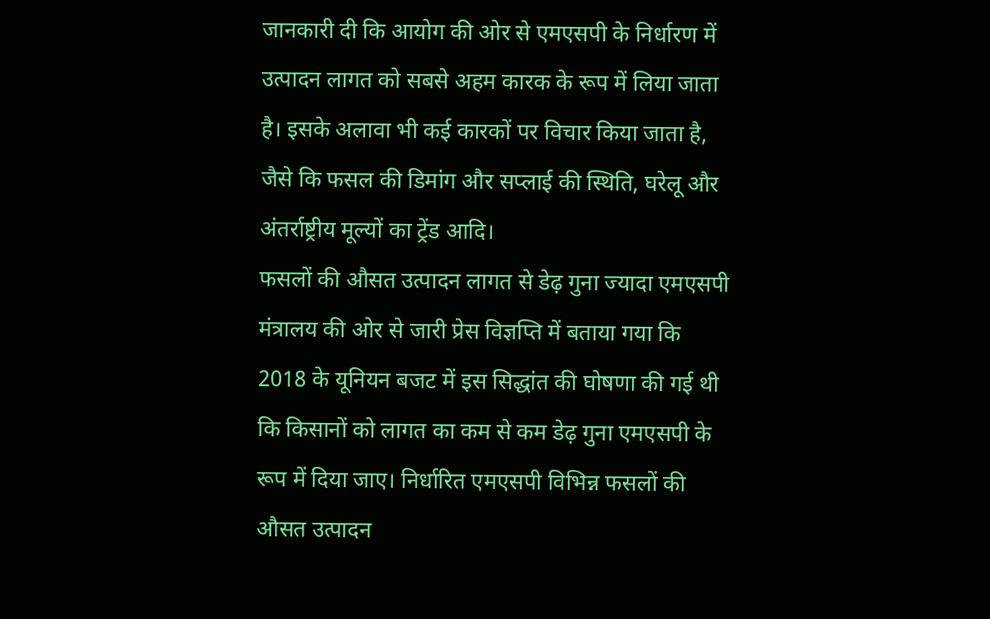जानकारी दी कि आयोग की ओर से एमएसपी के निर्धारण में उत्पादन लागत को सबसे अहम कारक के रूप में लिया जाता है। इसके अलावा भी कई कारकों पर विचार किया जाता है, जैसे कि फसल की डिमांग और सप्लाई की स्थिति, घरेलू और अंतर्राष्ट्रीय मूल्यों का ट्रेंड आदि।
फसलों की औसत उत्पादन लागत से डेढ़ गुना ज्यादा एमएसपी
मंत्रालय की ओर से जारी प्रेस विज्ञप्ति में बताया गया कि 2018 के यूनियन बजट में इस सिद्धांत की घोषणा की गई थी कि किसानों को लागत का कम से कम डेढ़ गुना एमएसपी के रूप में दिया जाए। निर्धारित एमएसपी विभिन्न फसलों की औसत उत्पादन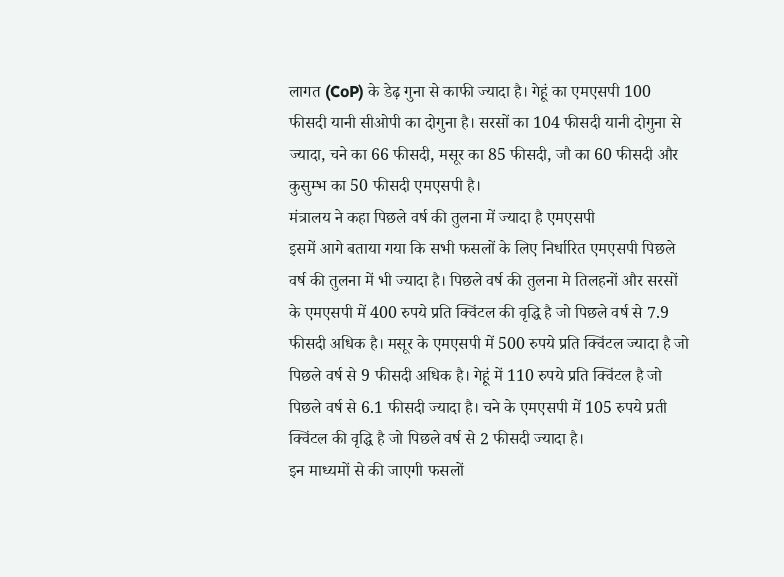लागत (CoP) के डेढ़ गुना से काफी ज्यादा है। गेहूं का एमएसपी 100 फीसदी यानी सीओपी का दोगुना है। सरसों का 104 फीसदी यानी दोगुना से ज्यादा, चने का 66 फीसदी, मसूर का 85 फीसदी, जौ का 60 फीसदी और कुसुम्भ का 50 फीसदी एमएसपी है।
मंत्रालय ने कहा पिछले वर्ष की तुलना में ज्यादा है एमएसपी
इसमें आगे बताया गया कि सभी फसलों के लिए निर्धारित एमएसपी पिछले वर्ष की तुलना में भी ज्यादा है। पिछले वर्ष की तुलना मे तिलहनों और सरसों के एमएसपी में 400 रुपये प्रति क्विंटल की वृद्धि है जो पिछले वर्ष से 7.9 फीसदी अधिक है। मसूर के एमएसपी में 500 रुपये प्रति क्विंटल ज्यादा है जो पिछले वर्ष से 9 फीसदी अधिक है। गेहूं में 110 रुपये प्रति क्विंटल है जो पिछले वर्ष से 6.1 फीसदी ज्यादा है। चने के एमएसपी में 105 रुपये प्रती क्विंटल की वृद्धि है जो पिछले वर्ष से 2 फीसदी ज्यादा है।
इन माध्यमों से की जाएगी फसलों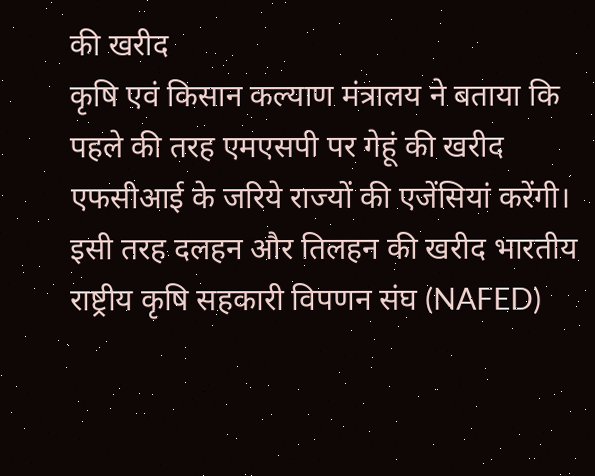की खरीद
कृषि एवं किसान कल्याण मंत्रालय ने बताया कि पहले की तरह एमएसपी पर गेहूं की खरीद एफसीआई के जरिये राज्यों की एजेंसियां करेंगी। इसी तरह दलहन और तिलहन की खरीद भारतीय राष्ट्रीय कृषि सहकारी विपणन संघ (NAFED)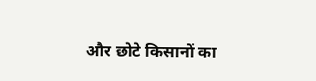और छोटे किसानों का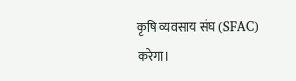कृषि व्यवसाय संघ (SFAC) करेगा।